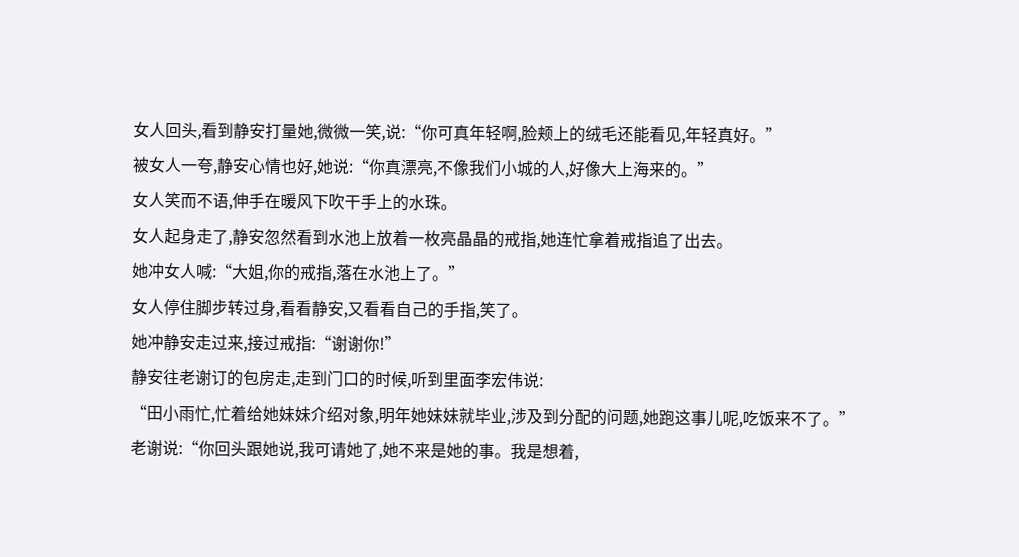女人回头,看到静安打量她,微微一笑,说:“你可真年轻啊,脸颊上的绒毛还能看见,年轻真好。”
被女人一夸,静安心情也好,她说:“你真漂亮,不像我们小城的人,好像大上海来的。”
女人笑而不语,伸手在暖风下吹干手上的水珠。
女人起身走了,静安忽然看到水池上放着一枚亮晶晶的戒指,她连忙拿着戒指追了出去。
她冲女人喊:“大姐,你的戒指,落在水池上了。”
女人停住脚步转过身,看看静安,又看看自己的手指,笑了。
她冲静安走过来,接过戒指:“谢谢你!”
静安往老谢订的包房走,走到门口的时候,听到里面李宏伟说:
“田小雨忙,忙着给她妹妹介绍对象,明年她妹妹就毕业,涉及到分配的问题,她跑这事儿呢,吃饭来不了。”
老谢说:“你回头跟她说,我可请她了,她不来是她的事。我是想着,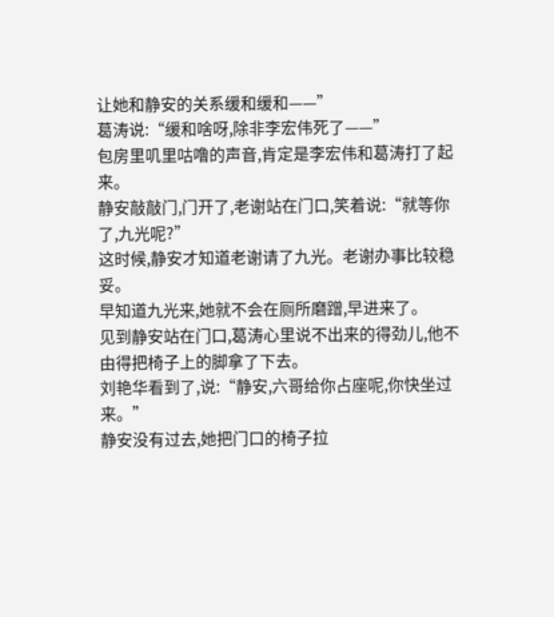让她和静安的关系缓和缓和——”
葛涛说:“缓和啥呀,除非李宏伟死了——”
包房里叽里咕噜的声音,肯定是李宏伟和葛涛打了起来。
静安敲敲门,门开了,老谢站在门口,笑着说:“就等你了,九光呢?”
这时候,静安才知道老谢请了九光。老谢办事比较稳妥。
早知道九光来,她就不会在厕所磨蹭,早进来了。
见到静安站在门口,葛涛心里说不出来的得劲儿,他不由得把椅子上的脚拿了下去。
刘艳华看到了,说:“静安,六哥给你占座呢,你快坐过来。”
静安没有过去,她把门口的椅子拉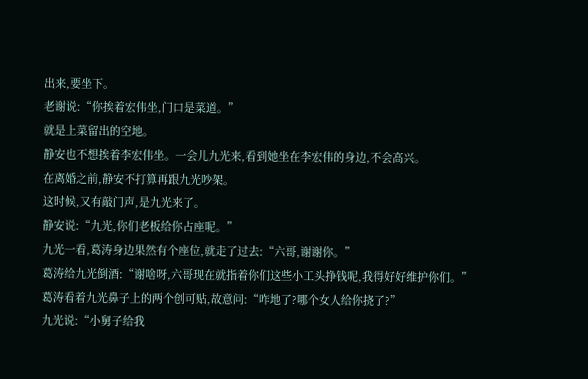出来,要坐下。
老谢说:“你挨着宏伟坐,门口是菜道。”
就是上菜留出的空地。
静安也不想挨着李宏伟坐。一会儿九光来,看到她坐在李宏伟的身边,不会高兴。
在离婚之前,静安不打算再跟九光吵架。
这时候,又有敲门声,是九光来了。
静安说:“九光,你们老板给你占座呢。”
九光一看,葛涛身边果然有个座位,就走了过去:“六哥,谢谢你。”
葛涛给九光倒酒:“谢啥呀,六哥现在就指着你们这些小工头挣钱呢,我得好好维护你们。”
葛涛看着九光鼻子上的两个创可贴,故意问:“咋地了?哪个女人给你挠了?”
九光说:“小舅子给我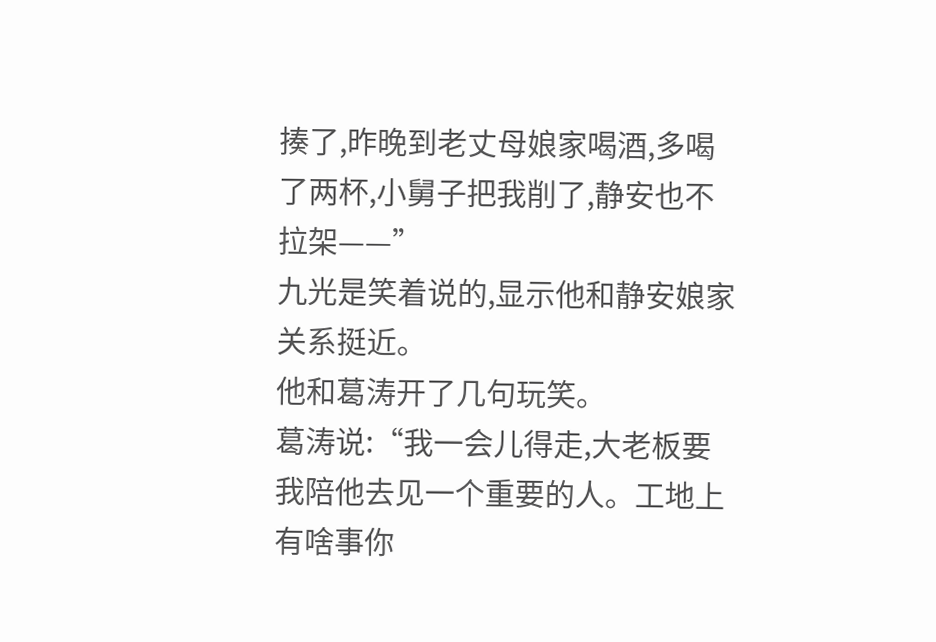揍了,昨晚到老丈母娘家喝酒,多喝了两杯,小舅子把我削了,静安也不拉架——”
九光是笑着说的,显示他和静安娘家关系挺近。
他和葛涛开了几句玩笑。
葛涛说:“我一会儿得走,大老板要我陪他去见一个重要的人。工地上有啥事你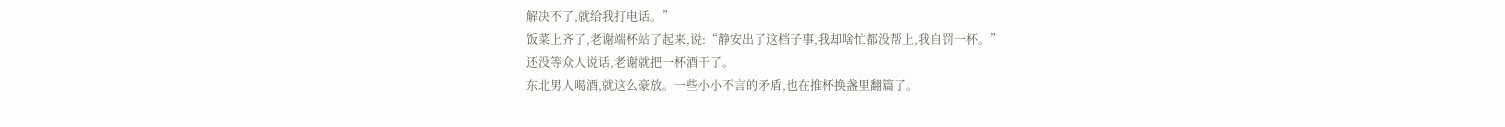解决不了,就给我打电话。”
饭菜上齐了,老谢端杯站了起来,说:“静安出了这档子事,我却啥忙都没帮上,我自罚一杯。”
还没等众人说话,老谢就把一杯酒干了。
东北男人喝酒,就这么豪放。一些小小不言的矛盾,也在推杯换盏里翻篇了。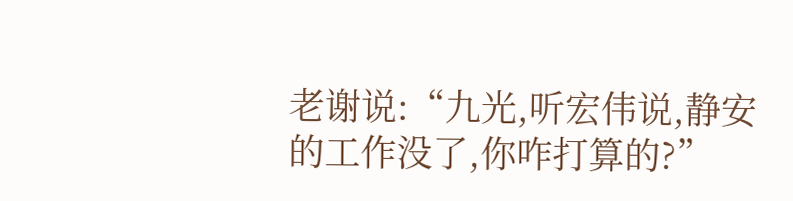老谢说:“九光,听宏伟说,静安的工作没了,你咋打算的?”